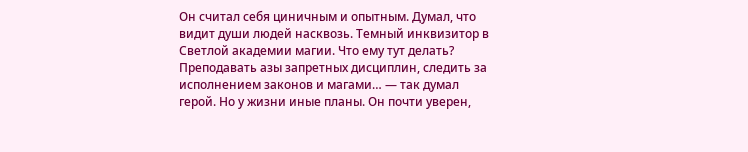Он считал себя циничным и опытным. Думал, что видит души людей насквозь. Темный инквизитор в Светлой академии магии. Что ему тут делать? Преподавать азы запретных дисциплин, следить за исполнением законов и магами… — так думал герой. Но у жизни иные планы. Он почти уверен,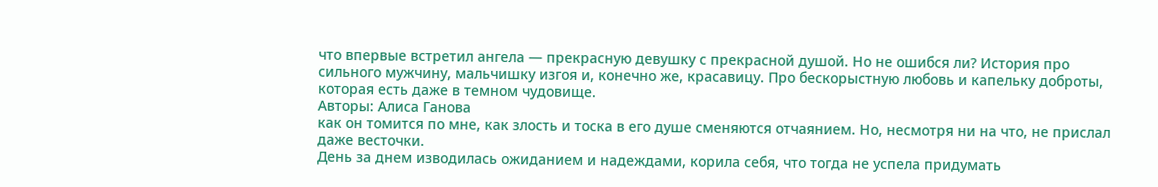что впервые встретил ангела — прекрасную девушку с прекрасной душой. Но не ошибся ли? История про сильного мужчину, мальчишку изгоя и, конечно же, красавицу. Про бескорыстную любовь и капельку доброты, которая есть даже в темном чудовище.
Авторы: Алиса Ганова
как он томится по мне, как злость и тоска в его душе сменяются отчаянием. Но, несмотря ни на что, не прислал даже весточки.
День за днем изводилась ожиданием и надеждами, корила себя, что тогда не успела придумать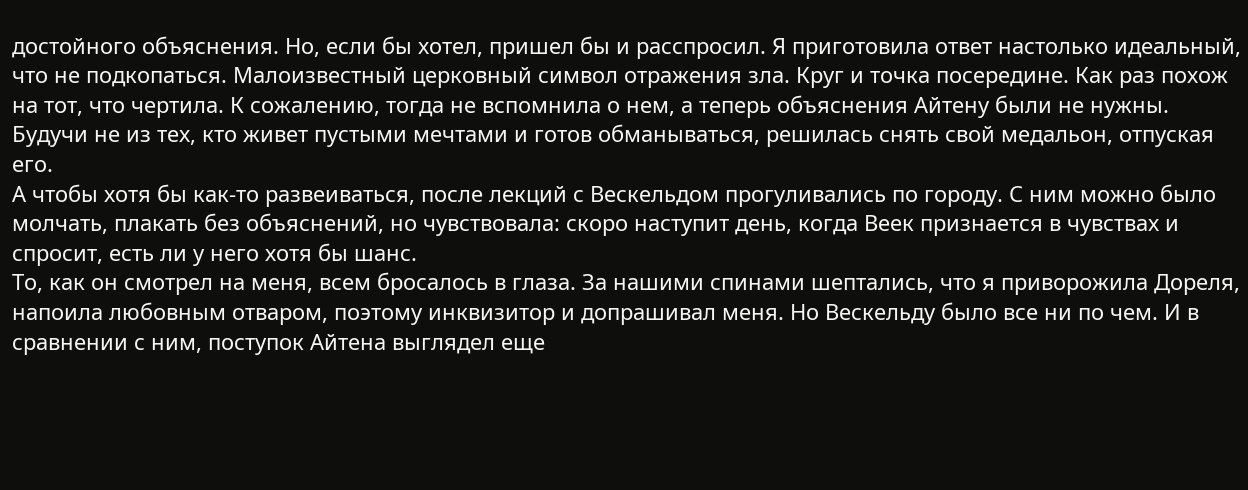достойного объяснения. Но, если бы хотел, пришел бы и расспросил. Я приготовила ответ настолько идеальный, что не подкопаться. Малоизвестный церковный символ отражения зла. Круг и точка посередине. Как раз похож на тот, что чертила. К сожалению, тогда не вспомнила о нем, а теперь объяснения Айтену были не нужны.
Будучи не из тех, кто живет пустыми мечтами и готов обманываться, решилась снять свой медальон, отпуская его.
А чтобы хотя бы как-то развеиваться, после лекций с Вескельдом прогуливались по городу. С ним можно было молчать, плакать без объяснений, но чувствовала: скоро наступит день, когда Веек признается в чувствах и спросит, есть ли у него хотя бы шанс.
То, как он смотрел на меня, всем бросалось в глаза. За нашими спинами шептались, что я приворожила Дореля, напоила любовным отваром, поэтому инквизитор и допрашивал меня. Но Вескельду было все ни по чем. И в сравнении с ним, поступок Айтена выглядел еще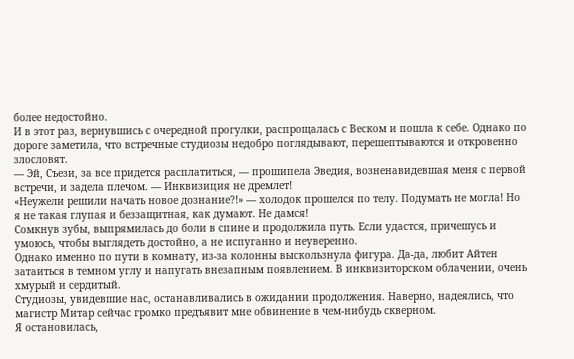более недостойно.
И в этот раз, вернувшись с очередной прогулки, распрощалась с Веском и пошла к себе. Однако по дороге заметила, что встречные студиозы недобро поглядывают, перешептываются и откровенно злословят.
— Эй, Съези, за все придется расплатиться, — прошипела Эведия, возненавидевшая меня с первой встречи, и задела плечом. — Инквизиция не дремлет!
«Неужели решили начать новое дознание?!» — холодок прошелся по телу. Подумать не могла! Но я не такая глупая и беззащитная, как думают. Не дамся!
Сомкнув зубы, выпрямилась до боли в спине и продолжила путь. Если удастся, причешусь и умоюсь, чтобы выглядеть достойно, а не испуганно и неуверенно.
Однако именно по пути в комнату, из-за колонны выскользнула фигура. Да-да, любит Айтен затаиться в темном углу и напугать внезапным появлением. В инквизиторском облачении, очень хмурый и сердитый.
Студиозы, увидевшие нас, останавливались в ожидании продолжения. Наверно, надеялись, что магистр Митар сейчас громко предъявит мне обвинение в чем-нибудь скверном.
Я остановилась,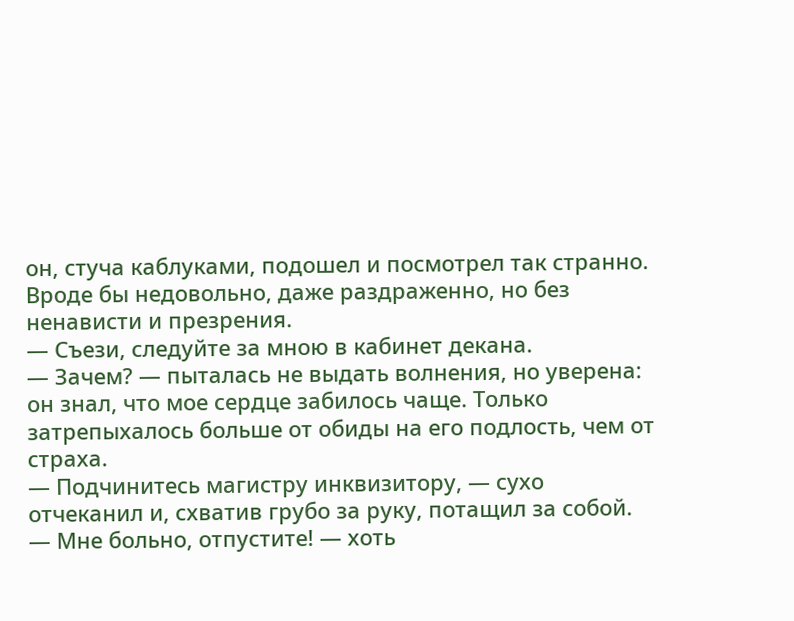он, стуча каблуками, подошел и посмотрел так странно. Вроде бы недовольно, даже раздраженно, но без ненависти и презрения.
— Съези, следуйте за мною в кабинет декана.
— Зачем? — пыталась не выдать волнения, но уверена: он знал, что мое сердце забилось чаще. Только затрепыхалось больше от обиды на его подлость, чем от страха.
— Подчинитесь магистру инквизитору, — сухо отчеканил и, схватив грубо за руку, потащил за собой.
— Мне больно, отпустите! — хоть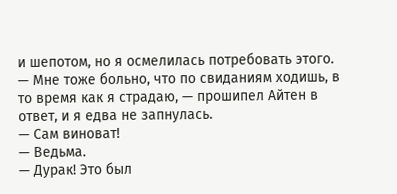и шепотом, но я осмелилась потребовать этого.
— Мне тоже больно, что по свиданиям ходишь, в то время как я страдаю, — прошипел Айтен в ответ, и я едва не запнулась.
— Сам виноват!
— Ведьма.
— Дурак! Это был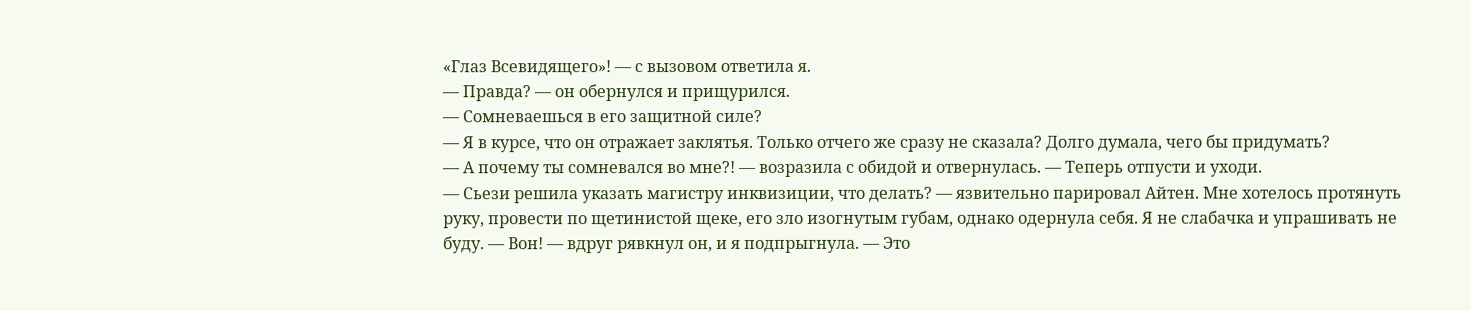«Глаз Всевидящего»! — с вызовом ответила я.
— Правда? — он обернулся и прищурился.
— Сомневаешься в его защитной силе?
— Я в курсе, что он отражает заклятья. Только отчего же сразу не сказала? Долго думала, чего бы придумать?
— А почему ты сомневался во мне?! — возразила с обидой и отвернулась. — Теперь отпусти и уходи.
— Сьези решила указать магистру инквизиции, что делать? — язвительно парировал Айтен. Мне хотелось протянуть руку, провести по щетинистой щеке, его зло изогнутым губам, однако одернула себя. Я не слабачка и упрашивать не буду. — Вон! — вдруг рявкнул он, и я подпрыгнула. — Это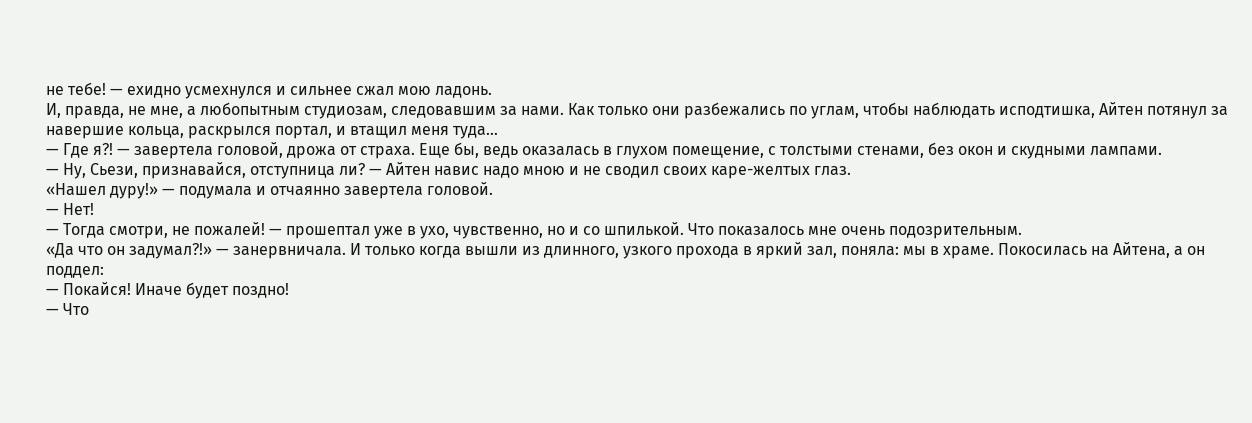не тебе! — ехидно усмехнулся и сильнее сжал мою ладонь.
И, правда, не мне, а любопытным студиозам, следовавшим за нами. Как только они разбежались по углам, чтобы наблюдать исподтишка, Айтен потянул за навершие кольца, раскрылся портал, и втащил меня туда…
— Где я?! — завертела головой, дрожа от страха. Еще бы, ведь оказалась в глухом помещение, с толстыми стенами, без окон и скудными лампами.
— Ну, Сьези, признавайся, отступница ли? — Айтен навис надо мною и не сводил своих каре-желтых глаз.
«Нашел дуру!» — подумала и отчаянно завертела головой.
— Нет!
— Тогда смотри, не пожалей! — прошептал уже в ухо, чувственно, но и со шпилькой. Что показалось мне очень подозрительным.
«Да что он задумал?!» — занервничала. И только когда вышли из длинного, узкого прохода в яркий зал, поняла: мы в храме. Покосилась на Айтена, а он поддел:
— Покайся! Иначе будет поздно!
— Что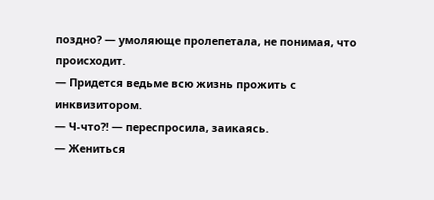поздно? — умоляюще пролепетала, не понимая, что происходит.
— Придется ведьме всю жизнь прожить с инквизитором.
— Ч-что?! — переспросила, заикаясь.
— Жениться